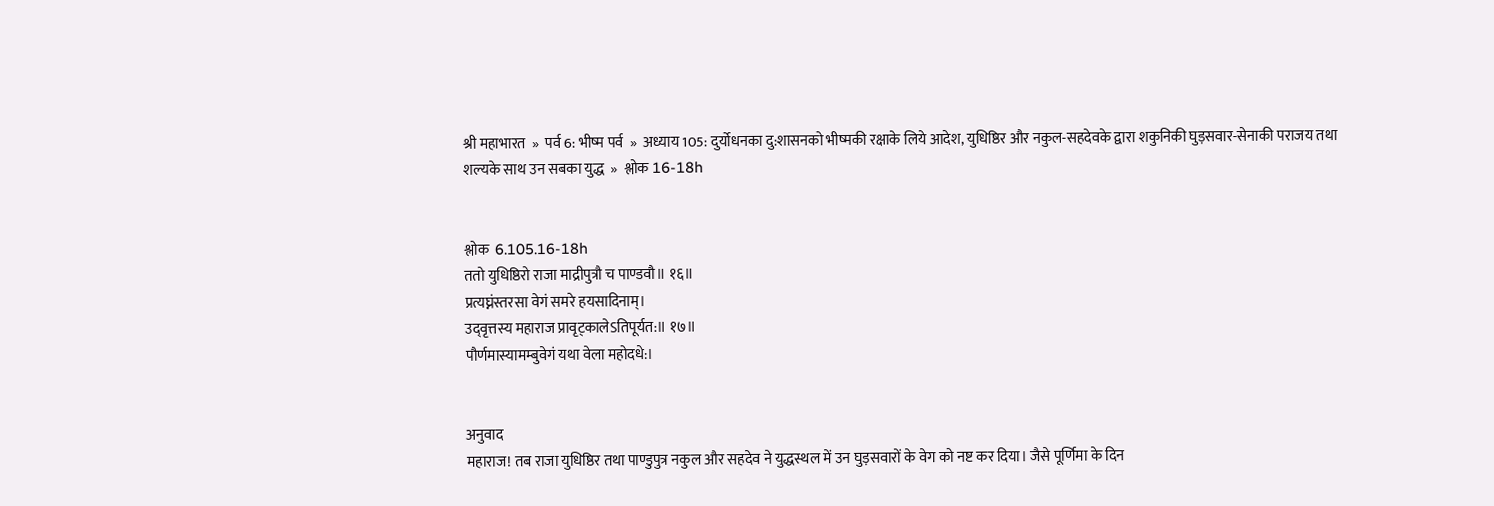श्री महाभारत  »  पर्व 6: भीष्म पर्व  »  अध्याय 105: दुर्योधनका दु:शासनको भीष्मकी रक्षाके लिये आदेश, युधिष्ठिर और नकुल-सहदेवके द्वारा शकुनिकी घुड़सवार-सेनाकी पराजय तथा शल्यके साथ उन सबका युद्ध  »  श्लोक 16-18h


श्लोक  6.105.16-18h
ततो युधिष्ठिरो राजा माद्रीपुत्रौ च पाण्डवौ॥ १६॥
प्रत्यघ्नंस्तरसा वेगं समरे हयसादिनाम्।
उद्‍वृत्तस्य महाराज प्रावृट्कालेऽतिपूर्यत:॥ १७॥
पौर्णमास्यामम्बुवेगं यथा वेला महोदधे:।


अनुवाद
महाराज! तब राजा युधिष्ठिर तथा पाण्डुपुत्र नकुल और सहदेव ने युद्धस्थल में उन घुड़सवारों के वेग को नष्ट कर दिया। जैसे पूर्णिमा के दिन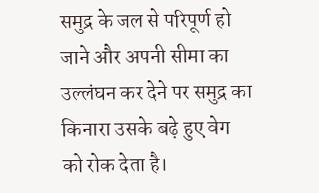समुद्र के जल से परिपूर्ण हो जाने और अपनी सीमा का उल्लंघन कर देने पर समुद्र का किनारा उसके बढ़े हुए वेग को रोक देता है।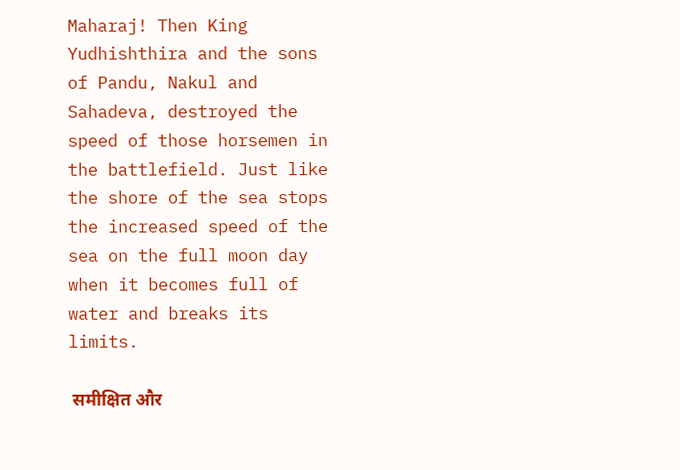Maharaj! Then King Yudhishthira and the sons of Pandu, Nakul and Sahadeva, destroyed the speed of those horsemen in the battlefield. Just like the shore of the sea stops the increased speed of the sea on the full moon day when it becomes full of water and breaks its limits.

 समीक्षित और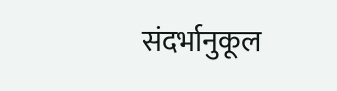संदर्भानुकूल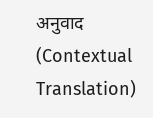अनुवाद (Contextual Translation)